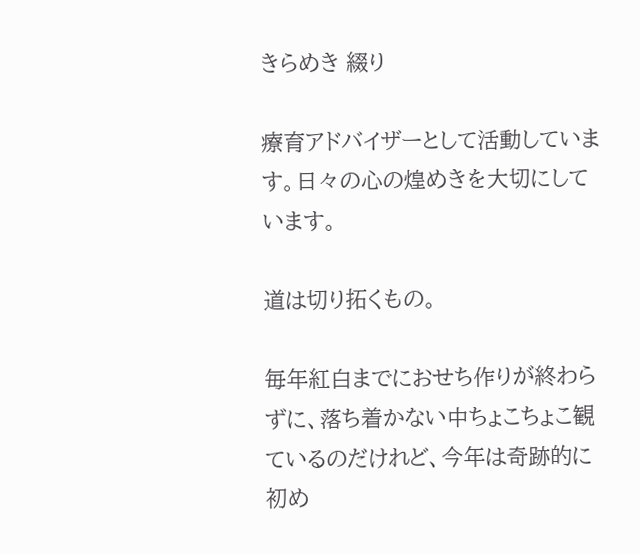きらめき 綴り

療育アドバイザーとして活動しています。日々の心の煌めきを大切にしています。

道は切り拓くもの。

毎年紅白までにおせち作りが終わらずに、落ち着かない中ちょこちょこ観ているのだけれど、今年は奇跡的に初め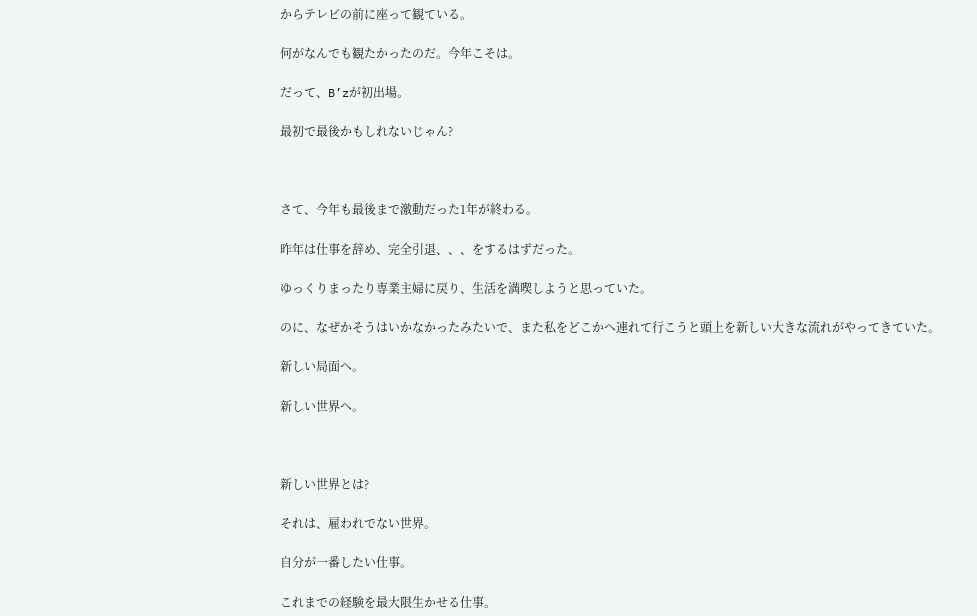からテレビの前に座って観ている。

何がなんでも観たかったのだ。今年こそは。

だって、B’zが初出場。

最初で最後かもしれないじゃん?



さて、今年も最後まで激動だった1年が終わる。

昨年は仕事を辞め、完全引退、、、をするはずだった。

ゆっくりまったり専業主婦に戻り、生活を満喫しようと思っていた。

のに、なぜかそうはいかなかったみたいで、また私をどこかへ連れて行こうと頭上を新しい大きな流れがやってきていた。

新しい局面へ。

新しい世界へ。



新しい世界とは?

それは、雇われでない世界。

自分が一番したい仕事。

これまでの経験を最大限生かせる仕事。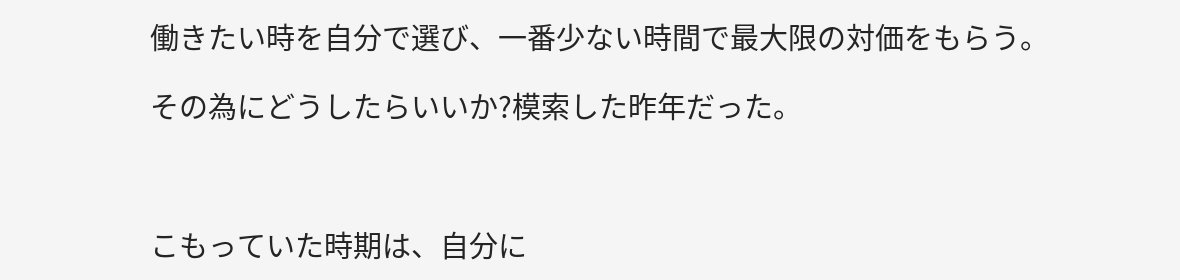働きたい時を自分で選び、一番少ない時間で最大限の対価をもらう。

その為にどうしたらいいか?模索した昨年だった。



こもっていた時期は、自分に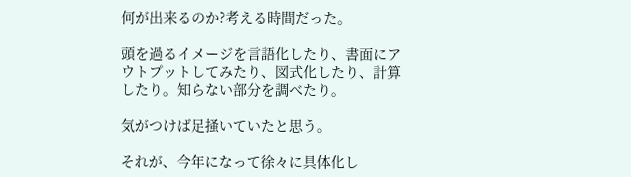何が出来るのか?考える時間だった。

頭を過るイメージを言語化したり、書面にアウトプットしてみたり、図式化したり、計算したり。知らない部分を調べたり。

気がつけば足掻いていたと思う。

それが、今年になって徐々に具体化し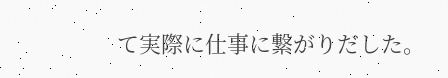て実際に仕事に繋がりだした。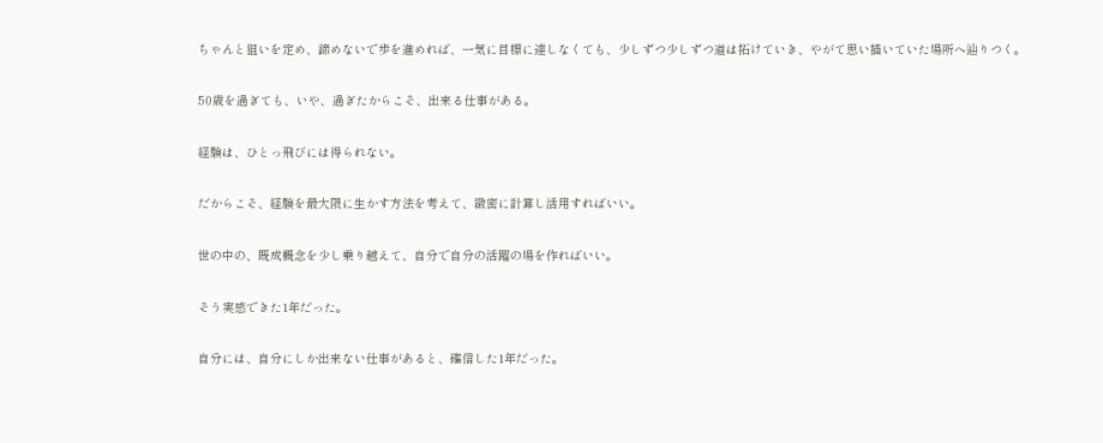ちゃんと狙いを定め、諦めないで歩を進めれば、一気に目標に達しなくても、少しずつ少しずつ道は拓けていき、やがて思い描いていた場所へ辿りつく。

50歳を過ぎても、いや、過ぎたからこそ、出来る仕事がある。

経験は、ひとっ飛びには得られない。

だからこそ、経験を最大限に生かす方法を考えて、緻密に計算し活用すればいい。

世の中の、既成概念を少し乗り越えて、自分で自分の活躍の場を作ればいい。

そう実感できた1年だった。

自分には、自分にしか出来ない仕事があると、確信した1年だった。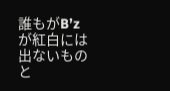誰もがB’zが紅白には出ないものと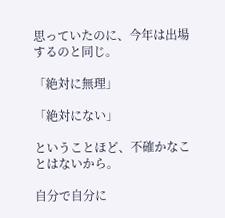思っていたのに、今年は出場するのと同じ。

「絶対に無理」

「絶対にない」

ということほど、不確かなことはないから。

自分で自分に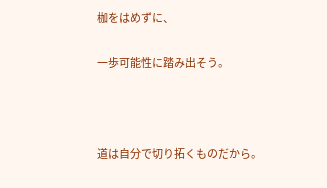枷をはめずに、

一歩可能性に踏み出そう。



道は自分で切り拓くものだから。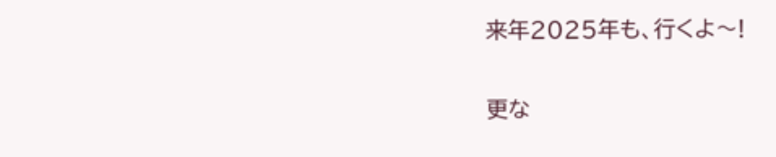来年2025年も、行くよ〜!

更な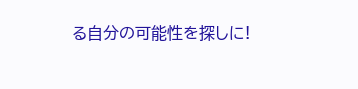る自分の可能性を探しに!